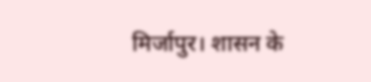मिर्जापुर। शासन के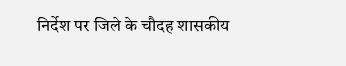निर्देश पर जिले के चौदह शासकीय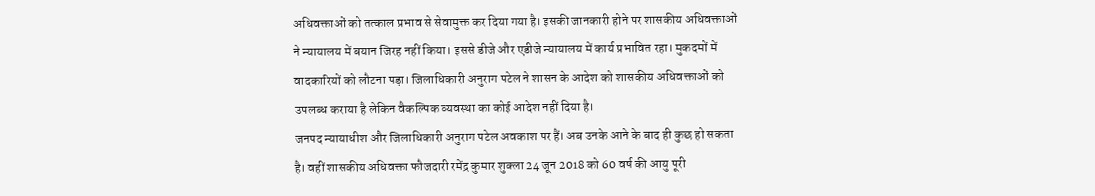अधिवक्ताओं को तत्काल प्रभाव से सेवामुक्त कर दिया गया है। इसकी जानकारी होने पर शासकीय अधिवक्ताओं ने न्यायालय में बयान जिरह नहीं किया। इससे डीजे और एडीजे न्यायालय में कार्य प्रभावित रहा। मुकदमों में वादकारियों को लौटना पड़ा। जिलाधिकारी अनुराग पटेल ने शासन के आदेश को शासकीय अधिवक्ताओं को उपलब्ध कराया है लेकिन वैकल्पिक व्यवस्था का कोई आदेश नहीं दिया है।
जनपद न्यायाधीश और जिलाधिकारी अनुराग पटेल अवकाश पर हैं। अब उनके आने के बाद ही कुछ हो सकता है। वहीं शासकीय अधिवक्ता फौजदारी रमेंद्र कुमार शुक्ला 24 जून 2018 को 60 वर्ष की आयु पूरी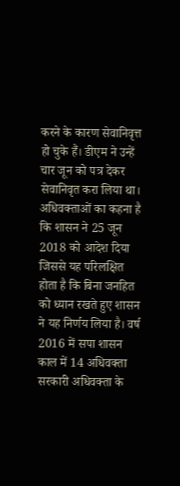करने के कारण सेवानिवृत्त हो चुके हैं। डीएम ने उन्हें चार जून को पत्र देकर सेवानिवृत करा लिया था। अधिवक्ताओं का कहना है कि शासन ने 25 जून 2018 को आदेश दिया जिससे यह परिलक्षित होता है कि बिना जनहित को ध्यान रखते हुए शासन ने यह निर्णय लिया है। वर्ष 2016 में सपा शासन काल में 14 अधिवक्ता सरकारी अधिवक्ता के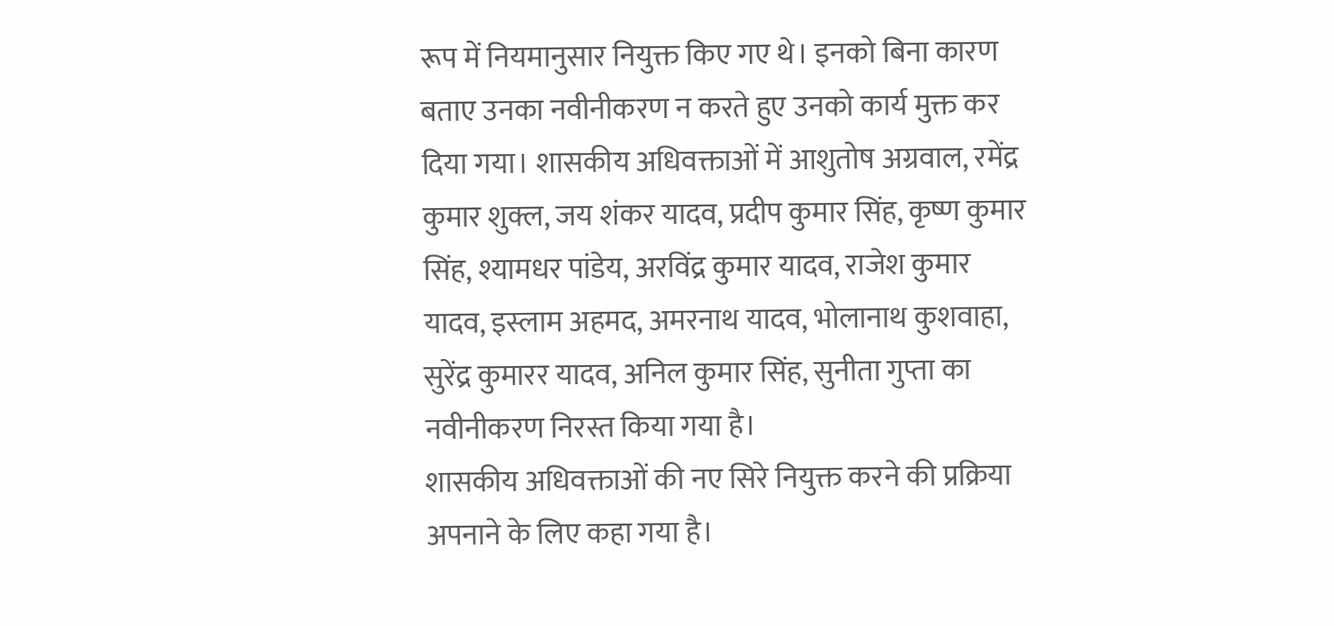रूप में नियमानुसार नियुक्त किए गए थे। इनको बिना कारण बताए उनका नवीनीकरण न करते हुए उनको कार्य मुक्त कर दिया गया। शासकीय अधिवक्ताओं में आशुतोष अग्रवाल, रमेंद्र कुमार शुक्ल, जय शंकर यादव, प्रदीप कुमार सिंह, कृष्ण कुमार सिंह, श्यामधर पांडेय, अरविंद्र कुमार यादव, राजेश कुमार यादव, इस्लाम अहमद, अमरनाथ यादव, भोलानाथ कुशवाहा, सुरेंद्र कुमारर यादव, अनिल कुमार सिंह, सुनीता गुप्ता का नवीनीकरण निरस्त किया गया है।
शासकीय अधिवक्ताओं की नए सिरे नियुक्त करने की प्रक्रिया अपनाने के लिए कहा गया है।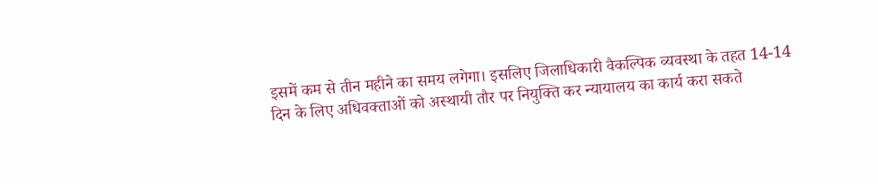इसमें कम से तीन महीने का समय लगेगा। इसलिए जिलाधिकारी वैकल्पिक व्यवस्था के तहत 14-14 दिन के लिए अधिवक्ताओं को अस्थायी तौर पर नियुक्ति कर न्यायालय का कार्य करा सकते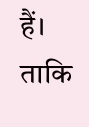हैं। ताकि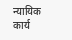न्यायिक कार्य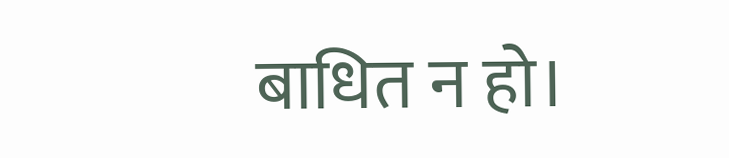बाधित न हो।